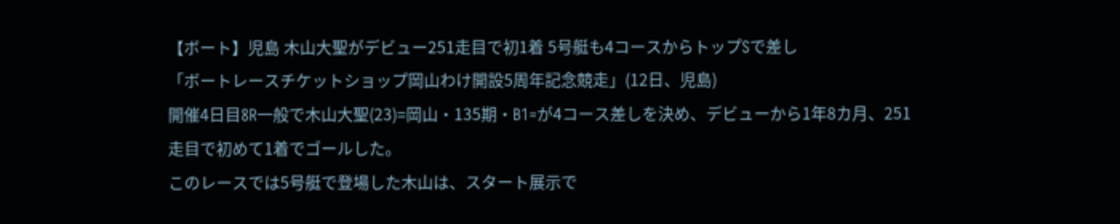【ボート】児島 木山大聖がデビュー251走目で初1着 5号艇も4コースからトップSで差し
「ボートレースチケットショップ岡山わけ開設5周年記念競走」(12日、児島)
開催4日目8R一般で木山大聖(23)=岡山・135期・B1=が4コース差しを決め、デビューから1年8カ月、251走目で初めて1着でゴールした。
このレースでは5号艇で登場した木山は、スタート展示で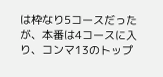は枠なり5コースだったが、本番は4コースに入り、コンマ13のトップ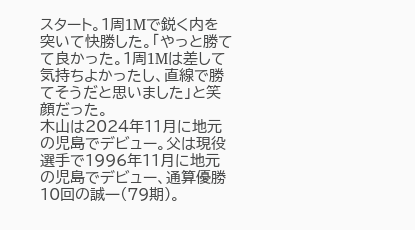スタート。1周1Mで鋭く内を突いて快勝した。「やっと勝てて良かった。1周1Mは差して気持ちよかったし、直線で勝てそうだと思いました」と笑顔だった。
木山は2024年11月に地元の児島でデビュー。父は現役選手で1996年11月に地元の児島でデビュー、通算優勝10回の誠一(79期)。